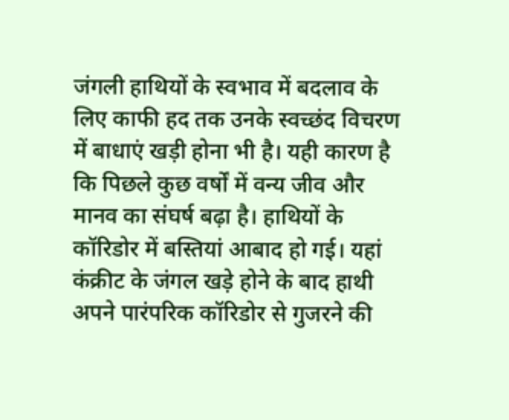जंगली हाथियों के स्वभाव में बदलाव के लिए काफी हद तक उनके स्वच्छंद विचरण में बाधाएं खड़ी होना भी है। यही कारण है कि पिछले कुछ वर्षों में वन्य जीव और मानव का संघर्ष बढ़ा है। हाथियों के कॉरिडोर में बस्तियां आबाद हो गई। यहां कंक्रीट के जंगल खड़े होने के बाद हाथी अपने पारंपरिक कॉरिडोर से गुजरने की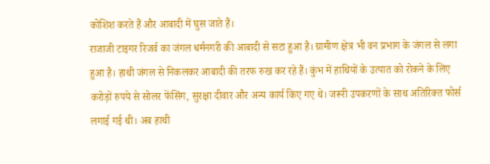कोशिश करते हैं और आबादी में घुस जाते हैं।
राजाजी टाइगर रिजर्व का जंगल धर्मनगरी की आबादी से सटा हुआ है। ग्रामीण क्षेत्र भी वन प्रभाग के जंगल से लगा हुआ है। हाथी जंगल से निकलकर आबादी की तरफ रुख कर रहे हैं। कुंभ में हाथियों के उत्पात को रोकने के लिए करोड़ों रुपये से सोलर फेंसिंग, सुरक्षा दीवार और अन्य कार्य किए गए थे। जरूरी उपकरणों के साथ अतिरिक्त फोर्स लगाई गई थी। अब हाथी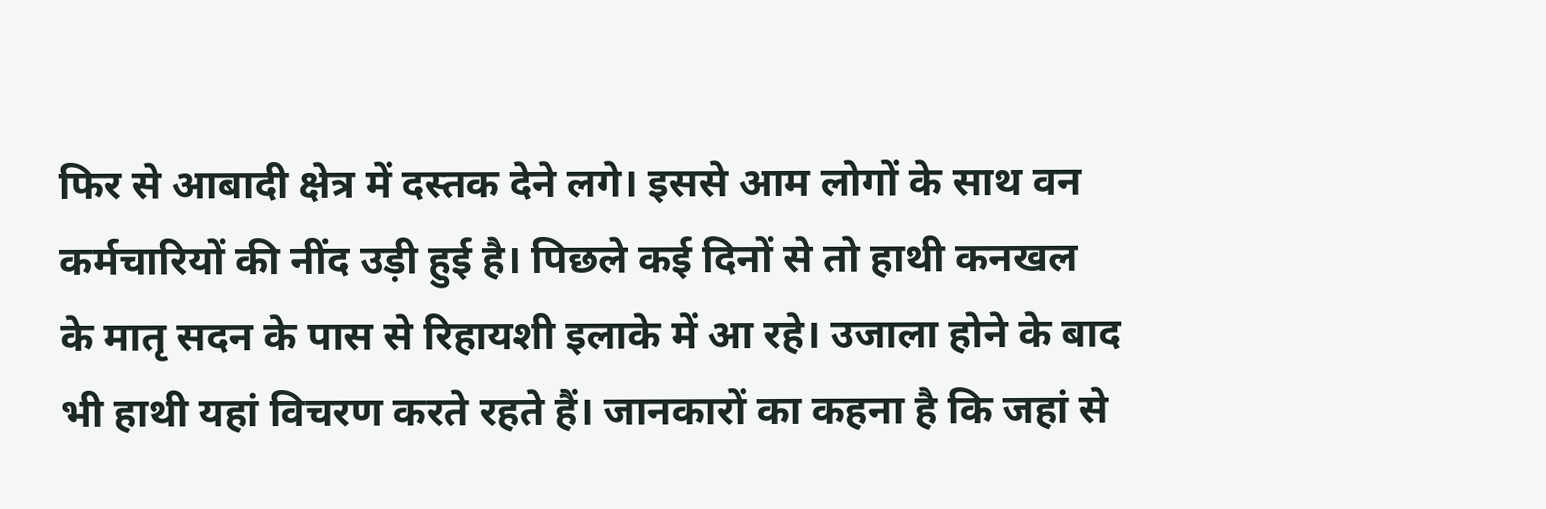फिर से आबादी क्षेत्र में दस्तक देने लगे। इससे आम लोगों के साथ वन कर्मचारियों की नींद उड़ी हुई है। पिछले कई दिनों से तो हाथी कनखल के मातृ सदन के पास से रिहायशी इलाके में आ रहे। उजाला होने के बाद भी हाथी यहां विचरण करते रहते हैं। जानकारों का कहना है कि जहां से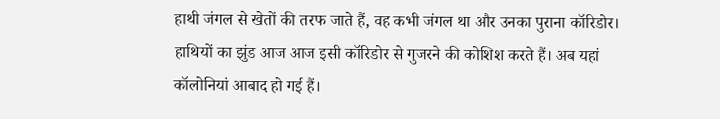हाथी जंगल से खेतों की तरफ जाते हैं, वह कभी जंगल था और उनका पुराना कॉरिडोर। हाथियों का झुंड आज आज इसी कॉरिडोर से गुजरने की कोशिश करते हैं। अब यहां कॉलोनियां आबाद हो गई हैं।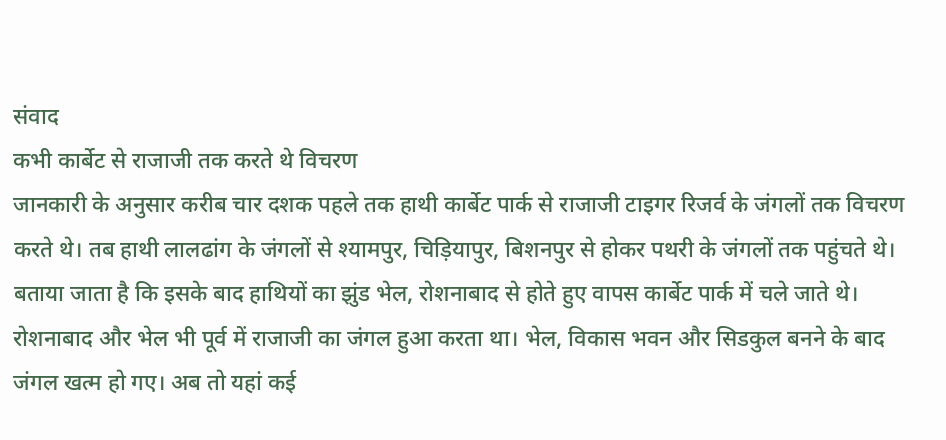संवाद
कभी कार्बेट से राजाजी तक करते थे विचरण
जानकारी के अनुसार करीब चार दशक पहले तक हाथी कार्बेट पार्क से राजाजी टाइगर रिजर्व के जंगलों तक विचरण करते थे। तब हाथी लालढांग के जंगलों से श्यामपुर, चिड़ियापुर, बिशनपुर से होकर पथरी के जंगलों तक पहुंचते थे। बताया जाता है कि इसके बाद हाथियों का झुंड भेल, रोशनाबाद से होते हुए वापस कार्बेट पार्क में चले जाते थे। रोशनाबाद और भेल भी पूर्व में राजाजी का जंगल हुआ करता था। भेल, विकास भवन और सिडकुल बनने के बाद जंगल खत्म हो गए। अब तो यहां कई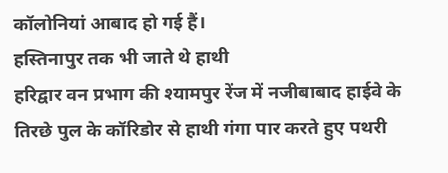कॉलोनियां आबाद हो गई हैं।
हस्तिनापुर तक भी जाते थे हाथी
हरिद्वार वन प्रभाग की श्यामपुर रेंज में नजीबाबाद हाईवे के तिरछे पुल के कॉरिडोर से हाथी गंगा पार करते हुए पथरी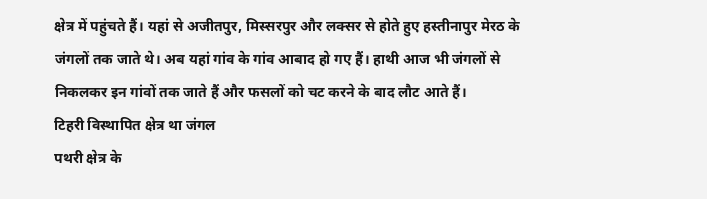क्षेत्र में पहुंचते हैं। यहां से अजीतपुर, मिस्सरपुर और लक्सर से होते हुए हस्तीनापुर मेरठ के जंगलों तक जाते थे। अब यहां गांव के गांव आबाद हो गए हैं। हाथी आज भी जंगलों से निकलकर इन गांवों तक जाते हैं और फसलों को चट करने के बाद लौट आते हैं।
टिहरी विस्थापित क्षेत्र था जंगल
पथरी क्षेत्र के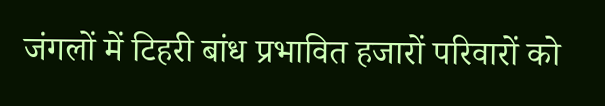जंगलों में टिहरी बांध प्रभावित हजारों परिवारों को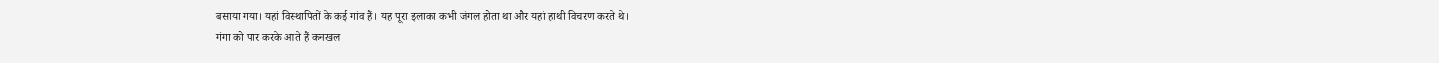बसाया गया। यहां विस्थापितों के कई गांव हैं। यह पूरा इलाका कभी जंगल होता था और यहां हाथी विचरण करते थे।
गंगा को पार करके आते हैं कनखल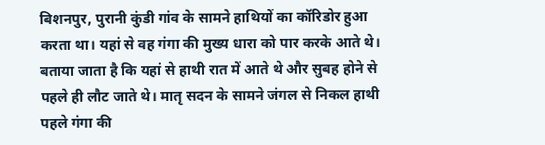बिशनपुर, पुरानी कुंडी गांव के सामने हाथियों का कॉरिडोर हुआ करता था। यहां से वह गंगा की मुख्य धारा को पार करके आते थे। बताया जाता है कि यहां से हाथी रात में आते थे और सुबह होने से पहले ही लौट जाते थे। मातृ सदन के सामने जंगल से निकल हाथी पहले गंगा की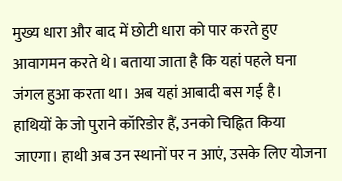मुख्य धारा और बाद में छोटी धारा को पार करते हुए आवागमन करते थे। बताया जाता है कि यहां पहले घना जंगल हुआ करता था। अब यहां आबादी बस गई है।
हाथियों के जो पुराने कॉरिडोर हैं, उनको चिह्नित किया जाएगा। हाथी अब उन स्थानों पर न आएं, उसके लिए योजना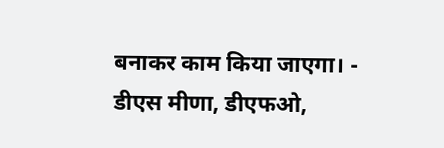बनाकर काम किया जाएगा। - डीएस मीणा, डीएफओ,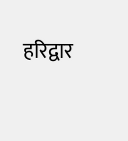हरिद्वार